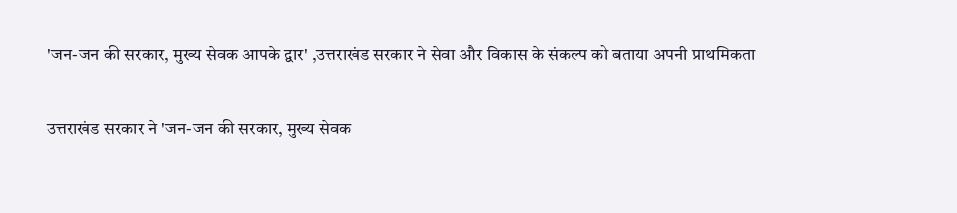'जन-जन की सरकार, मुख्य सेवक आपके द्वार' ,उत्तराखंड सरकार ने सेवा और विकास के संकल्प को बताया अपनी प्राथमिकता

उत्तराखंड सरकार ने 'जन-जन की सरकार, मुख्य सेवक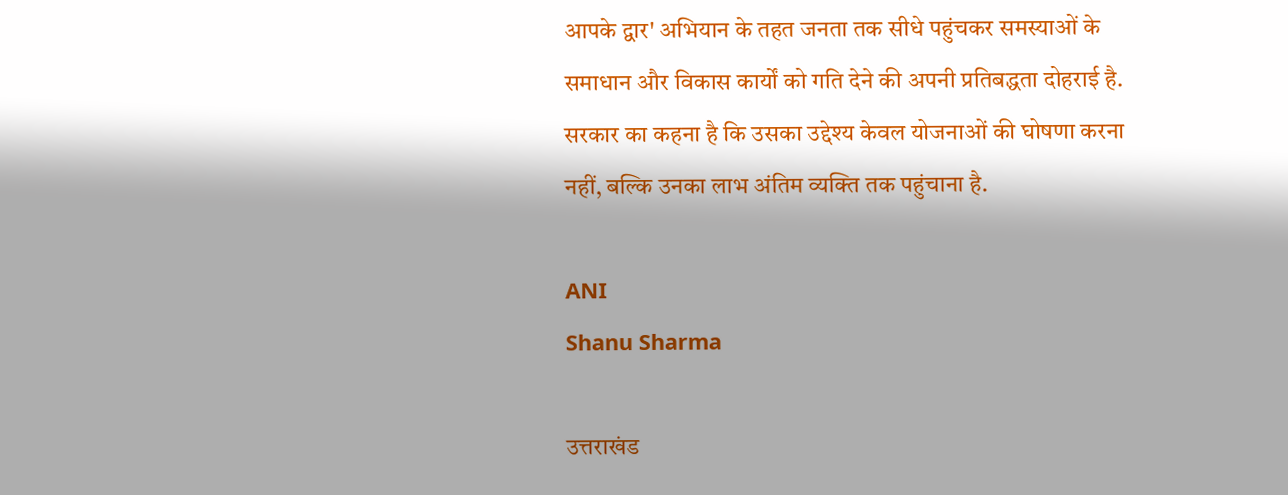आपके द्वार' अभियान के तहत जनता तक सीधे पहुंचकर समस्याओं के समाधान और विकास कार्यों को गति देने की अपनी प्रतिबद्धता दोहराई है. सरकार का कहना है कि उसका उद्देश्य केवल योजनाओं की घोषणा करना नहीं, बल्कि उनका लाभ अंतिम व्यक्ति तक पहुंचाना है.

ANI
Shanu Sharma

उत्तराखंड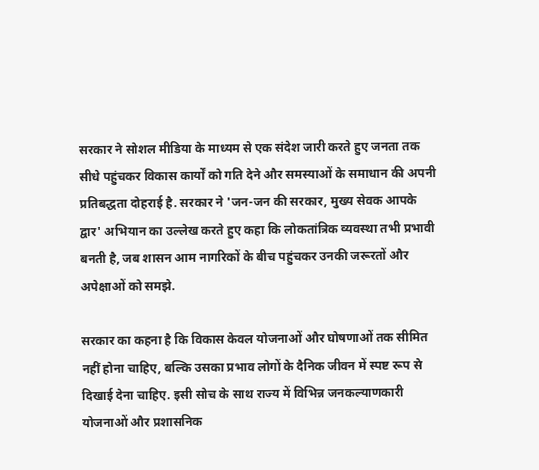सरकार ने सोशल मीडिया के माध्यम से एक संदेश जारी करते हुए जनता तक सीधे पहुंचकर विकास कार्यों को गति देने और समस्याओं के समाधान की अपनी प्रतिबद्धता दोहराई है. सरकार ने 'जन-जन की सरकार, मुख्य सेवक आपके द्वार' अभियान का उल्लेख करते हुए कहा कि लोकतांत्रिक व्यवस्था तभी प्रभावी बनती है, जब शासन आम नागरिकों के बीच पहुंचकर उनकी जरूरतों और अपेक्षाओं को समझे.

सरकार का कहना है कि विकास केवल योजनाओं और घोषणाओं तक सीमित नहीं होना चाहिए, बल्कि उसका प्रभाव लोगों के दैनिक जीवन में स्पष्ट रूप से दिखाई देना चाहिए. इसी सोच के साथ राज्य में विभिन्न जनकल्याणकारी योजनाओं और प्रशासनिक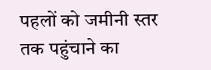पहलों को जमीनी स्तर तक पहुंचाने का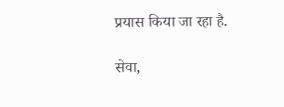प्रयास किया जा रहा है.

सेवा,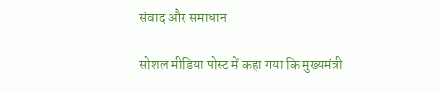संवाद और समाधान

सोशल मीडिया पोस्ट में कहा गया कि मुख्यमंत्री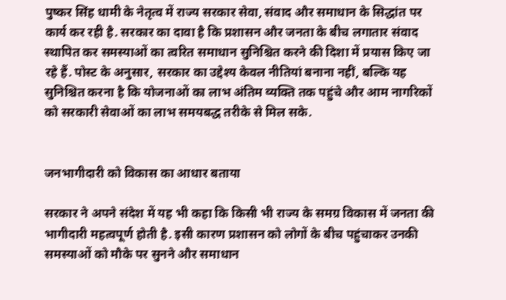पुष्कर सिंह धामी के नेतृत्व में राज्य सरकार सेवा, संवाद और समाधान के सिद्धांत पर कार्य कर रही है. सरकार का दावा है कि प्रशासन और जनता के बीच लगातार संवाद स्थापित कर समस्याओं का त्वरित समाधान सुनिश्चित करने की दिशा में प्रयास किए जा रहे हैं. पोस्ट के अनुसार, सरकार का उद्देश्य केवल नीतियां बनाना नहीं, बल्कि यह सुनिश्चित करना है कि योजनाओं का लाभ अंतिम व्यक्ति तक पहुंचे और आम नागरिकों को सरकारी सेवाओं का लाभ समयबद्ध तरीके से मिल सके.


जनभागीदारी को विकास का आधार बताया

सरकार ने अपने संदेश में यह भी कहा कि किसी भी राज्य के समग्र विकास में जनता की भागीदारी महत्वपूर्ण होती है. इसी कारण प्रशासन को लोगों के बीच पहुंचाकर उनकी समस्याओं को मौके पर सुनने और समाधान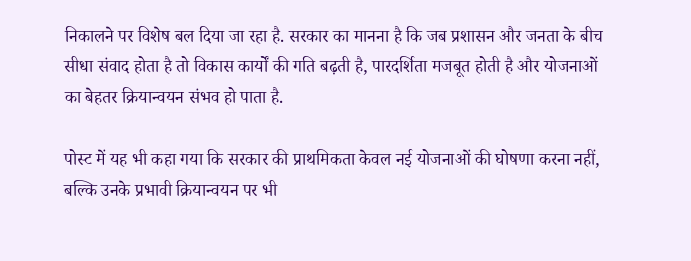निकालने पर विशेष बल दिया जा रहा है. सरकार का मानना है कि जब प्रशासन और जनता के बीच सीधा संवाद होता है तो विकास कार्यों की गति बढ़ती है, पारदर्शिता मजबूत होती है और योजनाओं का बेहतर क्रियान्वयन संभव हो पाता है.

पोस्ट में यह भी कहा गया कि सरकार की प्राथमिकता केवल नई योजनाओं की घोषणा करना नहीं, बल्कि उनके प्रभावी क्रियान्वयन पर भी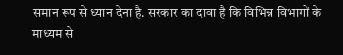समान रूप से ध्यान देना है. सरकार का दावा है कि विभिन्न विभागों के माध्यम से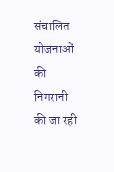संचालित योजनाओं की निगरानी की जा रही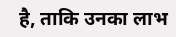है, ताकि उनका लाभ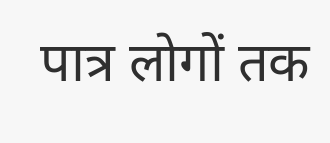पात्र लोगों तक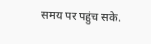समय पर पहुंच सके.